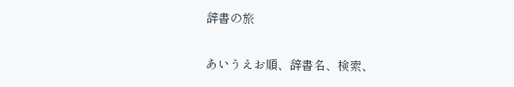辞書の旅

あいうえお順、辞書名、検索、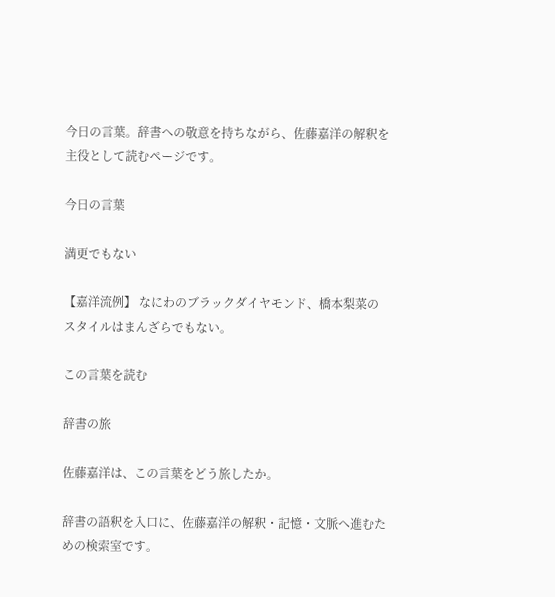今日の言葉。辞書への敬意を持ちながら、佐藤嘉洋の解釈を主役として読むページです。

今日の言葉

満更でもない

【嘉洋流例】 なにわのブラックダイヤモンド、橋本梨菜のスタイルはまんざらでもない。

この言葉を読む

辞書の旅

佐藤嘉洋は、この言葉をどう旅したか。

辞書の語釈を入口に、佐藤嘉洋の解釈・記憶・文脈へ進むための検索室です。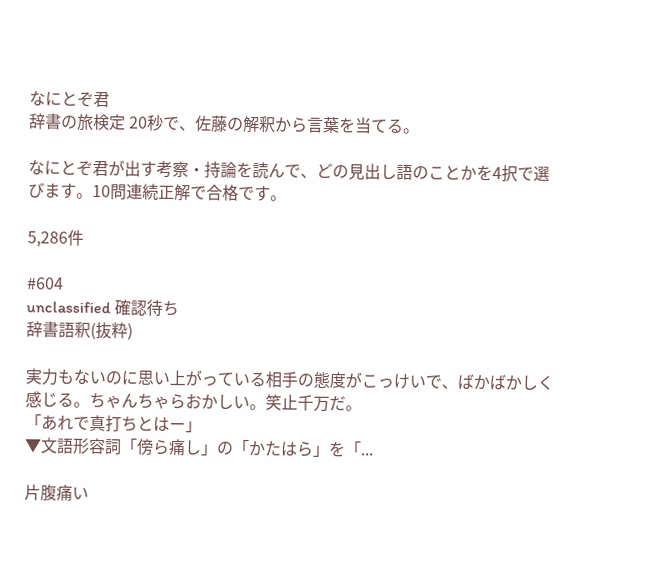なにとぞ君
辞書の旅検定 20秒で、佐藤の解釈から言葉を当てる。

なにとぞ君が出す考察・持論を読んで、どの見出し語のことかを4択で選びます。10問連続正解で合格です。

5,286件

#604
unclassified 確認待ち
辞書語釈(抜粋)

実力もないのに思い上がっている相手の態度がこっけいで、ばかばかしく感じる。ちゃんちゃらおかしい。笑止千万だ。
「あれで真打ちとはー」
▼文語形容詞「傍ら痛し」の「かたはら」を「...

片腹痛い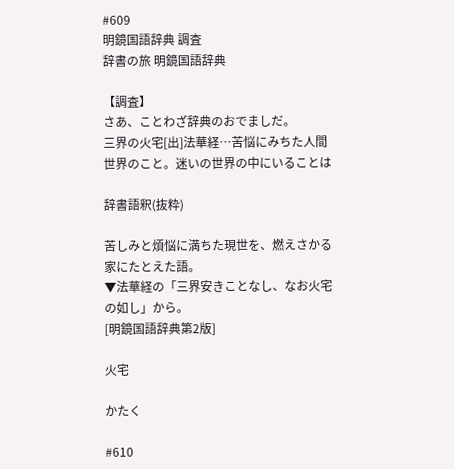#609
明鏡国語辞典 調査
辞書の旅 明鏡国語辞典

【調査】
さあ、ことわざ辞典のおでましだ。
三界の火宅[出]法華経…苦悩にみちた人間世界のこと。迷いの世界の中にいることは

辞書語釈(抜粋)

苦しみと煩悩に満ちた現世を、燃えさかる家にたとえた語。
▼法華経の「三界安きことなし、なお火宅の如し」から。
[明鏡国語辞典第2版]

火宅

かたく

#610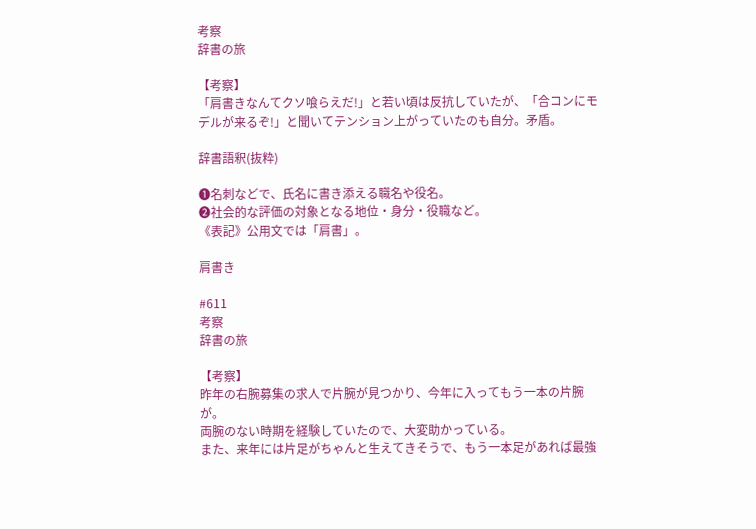考察
辞書の旅

【考察】
「肩書きなんてクソ喰らえだ!」と若い頃は反抗していたが、「合コンにモデルが来るぞ!」と聞いてテンション上がっていたのも自分。矛盾。

辞書語釈(抜粋)

❶名刺などで、氏名に書き添える職名や役名。
❷社会的な評価の対象となる地位・身分・役職など。
《表記》公用文では「肩書」。

肩書き

#611
考察
辞書の旅

【考察】
昨年の右腕募集の求人で片腕が見つかり、今年に入ってもう一本の片腕が。
両腕のない時期を経験していたので、大変助かっている。
また、来年には片足がちゃんと生えてきそうで、もう一本足があれば最強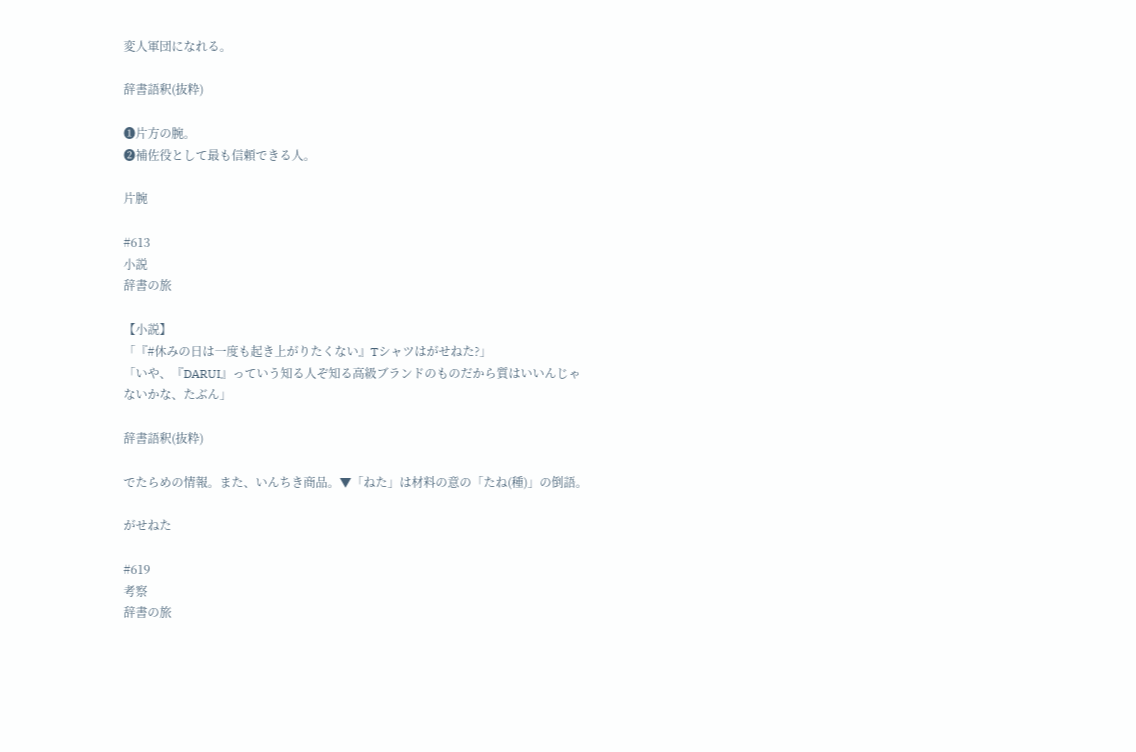変人軍団になれる。

辞書語釈(抜粋)

❶片方の腕。
❷補佐役として最も信頼できる人。

片腕

#613
小説
辞書の旅

【小説】
「『#休みの日は一度も起き上がりたくない』Tシャツはがせねた?」
「いや、『DARUI』っていう知る人ぞ知る高級ブランドのものだから質はいいんじゃないかな、たぶん」

辞書語釈(抜粋)

でたらめの情報。また、いんちき商品。▼「ねた」は材料の意の「たね(種)」の倒語。

がせねた

#619
考察
辞書の旅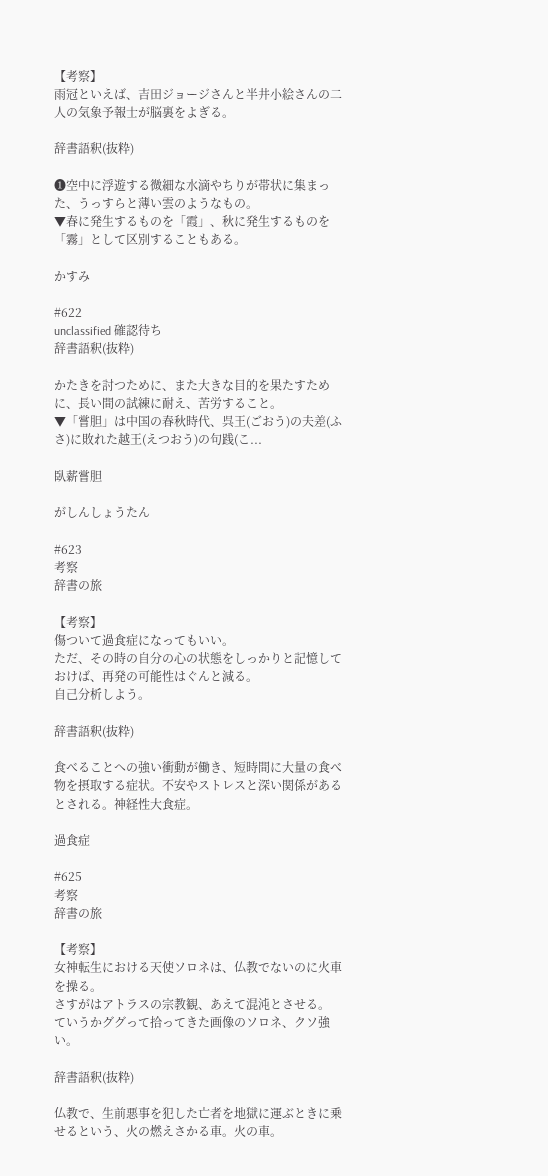【考察】
雨冠といえば、吉田ジョージさんと半井小絵さんの二人の気象予報士が脳裏をよぎる。

辞書語釈(抜粋)

❶空中に浮遊する微細な水滴やちりが帯状に集まった、うっすらと薄い雲のようなもの。
▼春に発生するものを「霞」、秋に発生するものを「霧」として区別することもある。

かすみ

#622
unclassified 確認待ち
辞書語釈(抜粋)

かたきを討つために、また大きな目的を果たすために、長い間の試練に耐え、苦労すること。
▼「嘗胆」は中国の春秋時代、呉王(ごおう)の夫差(ふさ)に敗れた越王(えつおう)の句践(こ...

臥薪嘗胆

がしんしょうたん

#623
考察
辞書の旅

【考察】
傷ついて過食症になってもいい。
ただ、その時の自分の心の状態をしっかりと記憶しておけば、再発の可能性はぐんと減る。
自己分析しよう。

辞書語釈(抜粋)

食べることへの強い衝動が働き、短時間に大量の食べ物を摂取する症状。不安やストレスと深い関係があるとされる。神経性大食症。

過食症

#625
考察
辞書の旅

【考察】
女神転生における天使ソロネは、仏教でないのに火車を操る。
さすがはアトラスの宗教観、あえて混沌とさせる。
ていうかググって拾ってきた画像のソロネ、クソ強い。

辞書語釈(抜粋)

仏教で、生前悪事を犯した亡者を地獄に運ぶときに乗せるという、火の燃えさかる車。火の車。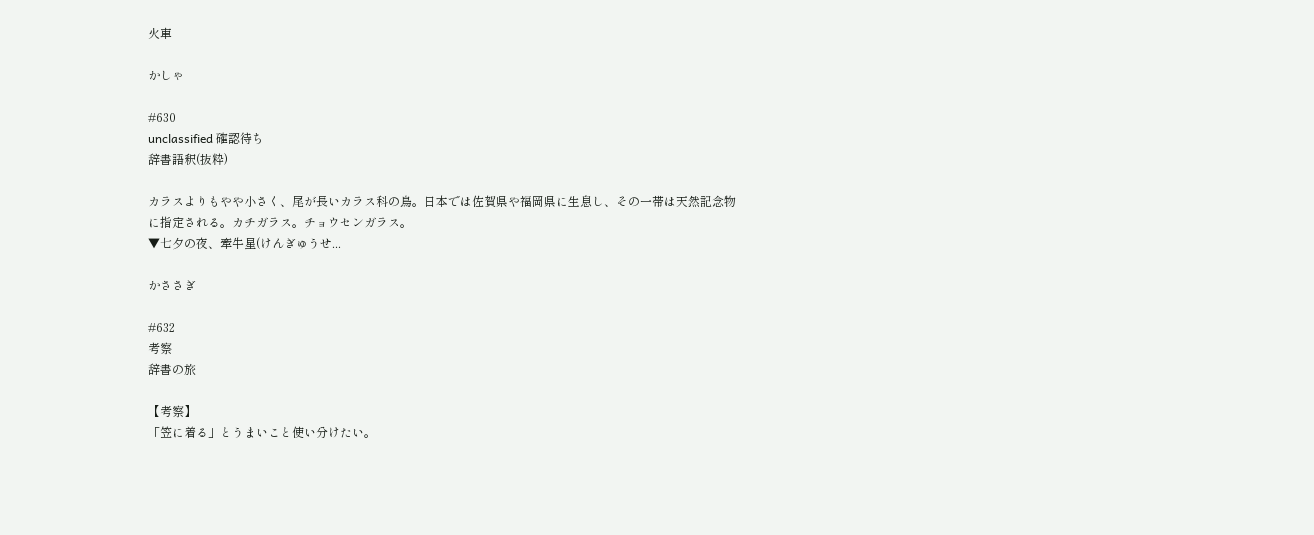火車

かしゃ

#630
unclassified 確認待ち
辞書語釈(抜粋)

カラスよりもやや小さく、尾が長いカラス科の鳥。日本では佐賀県や福岡県に生息し、その一帯は天然記念物に指定される。カチガラス。チョウセンガラス。
▼七夕の夜、牽牛星(けんぎゅうせ...

かささぎ

#632
考察
辞書の旅

【考察】
「笠に着る」とうまいこと使い分けたい。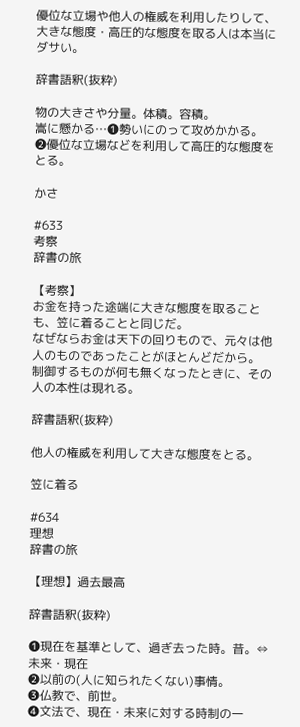優位な立場や他人の権威を利用したりして、大きな態度・高圧的な態度を取る人は本当にダサい。

辞書語釈(抜粋)

物の大きさや分量。体積。容積。
嵩に懸かる…❶勢いにのって攻めかかる。
❷優位な立場などを利用して高圧的な態度をとる。

かさ

#633
考察
辞書の旅

【考察】
お金を持った途端に大きな態度を取ることも、笠に着ることと同じだ。
なぜならお金は天下の回りもので、元々は他人のものであったことがほとんどだから。
制御するものが何も無くなったときに、その人の本性は現れる。

辞書語釈(抜粋)

他人の権威を利用して大きな態度をとる。

笠に着る

#634
理想
辞書の旅

【理想】過去最高

辞書語釈(抜粋)

❶現在を基準として、過ぎ去った時。昔。⇔未来・現在
❷以前の(人に知られたくない)事情。
❸仏教で、前世。
❹文法で、現在・未来に対する時制の一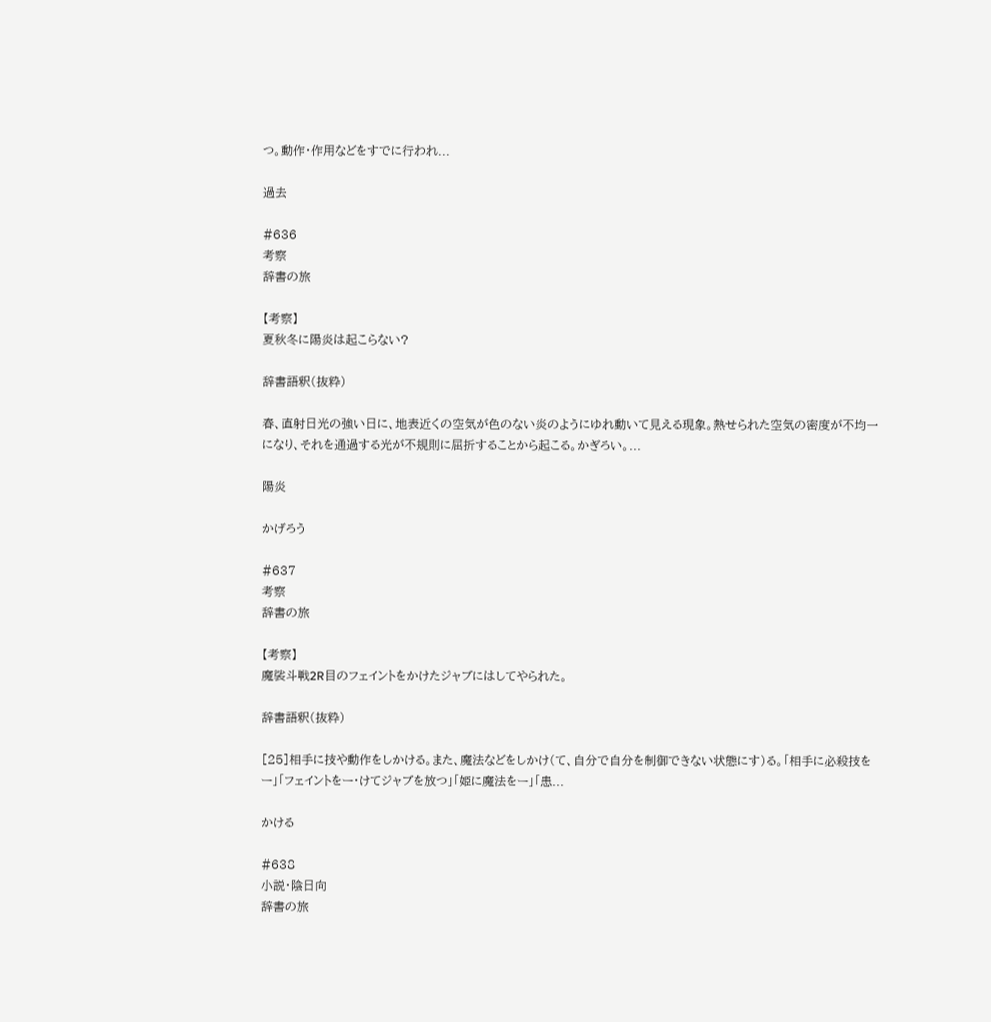つ。動作・作用などをすでに行われ...

過去

#636
考察
辞書の旅

【考察】
夏秋冬に陽炎は起こらない?

辞書語釈(抜粋)

春、直射日光の強い日に、地表近くの空気が色のない炎のようにゆれ動いて見える現象。熱せられた空気の密度が不均一になり、それを通過する光が不規則に屈折することから起こる。かぎろい。...

陽炎

かげろう

#637
考察
辞書の旅

【考察】
魔裟斗戦2R目のフェイントをかけたジャブにはしてやられた。

辞書語釈(抜粋)

[25]相手に技や動作をしかける。また、魔法などをしかけ(て、自分で自分を制御できない状態にす)る。「相手に必殺技をー」「フェイントをー・けてジャブを放つ」「姫に魔法をー」「患...

かける

#638
小説・陰日向
辞書の旅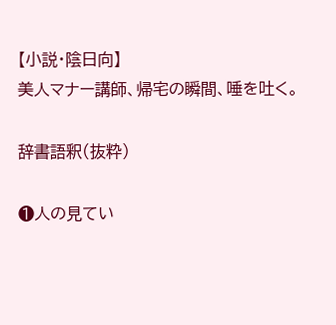【小説・陰日向】
美人マナー講師、帰宅の瞬間、唾を吐く。

辞書語釈(抜粋)

❶人の見てい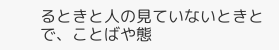るときと人の見ていないときとで、ことばや態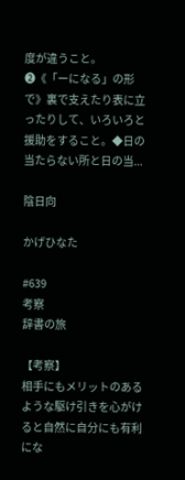度が違うこと。
❷《「ーになる」の形で》裏で支えたり表に立ったりして、いろいろと援助をすること。◆日の当たらない所と日の当...

陰日向

かげひなた

#639
考察
辞書の旅

【考察】
相手にもメリットのあるような駆け引きを心がけると自然に自分にも有利にな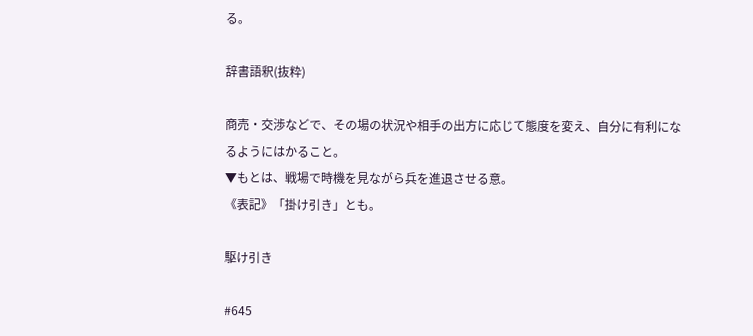る。

辞書語釈(抜粋)

商売・交渉などで、その場の状況や相手の出方に応じて態度を変え、自分に有利になるようにはかること。
▼もとは、戦場で時機を見ながら兵を進退させる意。
《表記》「掛け引き」とも。

駆け引き

#645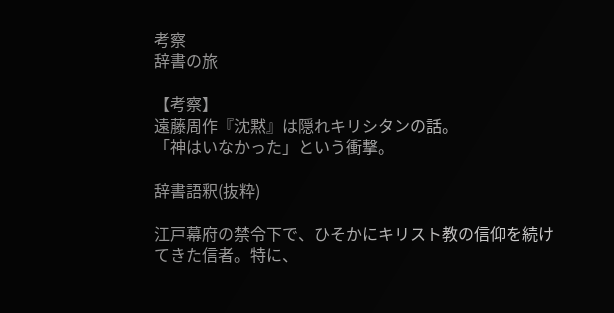考察
辞書の旅

【考察】
遠藤周作『沈黙』は隠れキリシタンの話。
「神はいなかった」という衝撃。

辞書語釈(抜粋)

江戸幕府の禁令下で、ひそかにキリスト教の信仰を続けてきた信者。特に、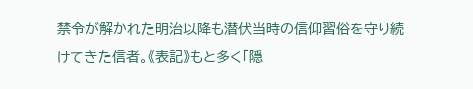禁令が解かれた明治以降も潜伏当時の信仰習俗を守り続けてきた信者。《表記》もと多く「隠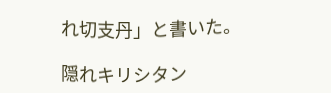れ切支丹」と書いた。

隠れキリシタン